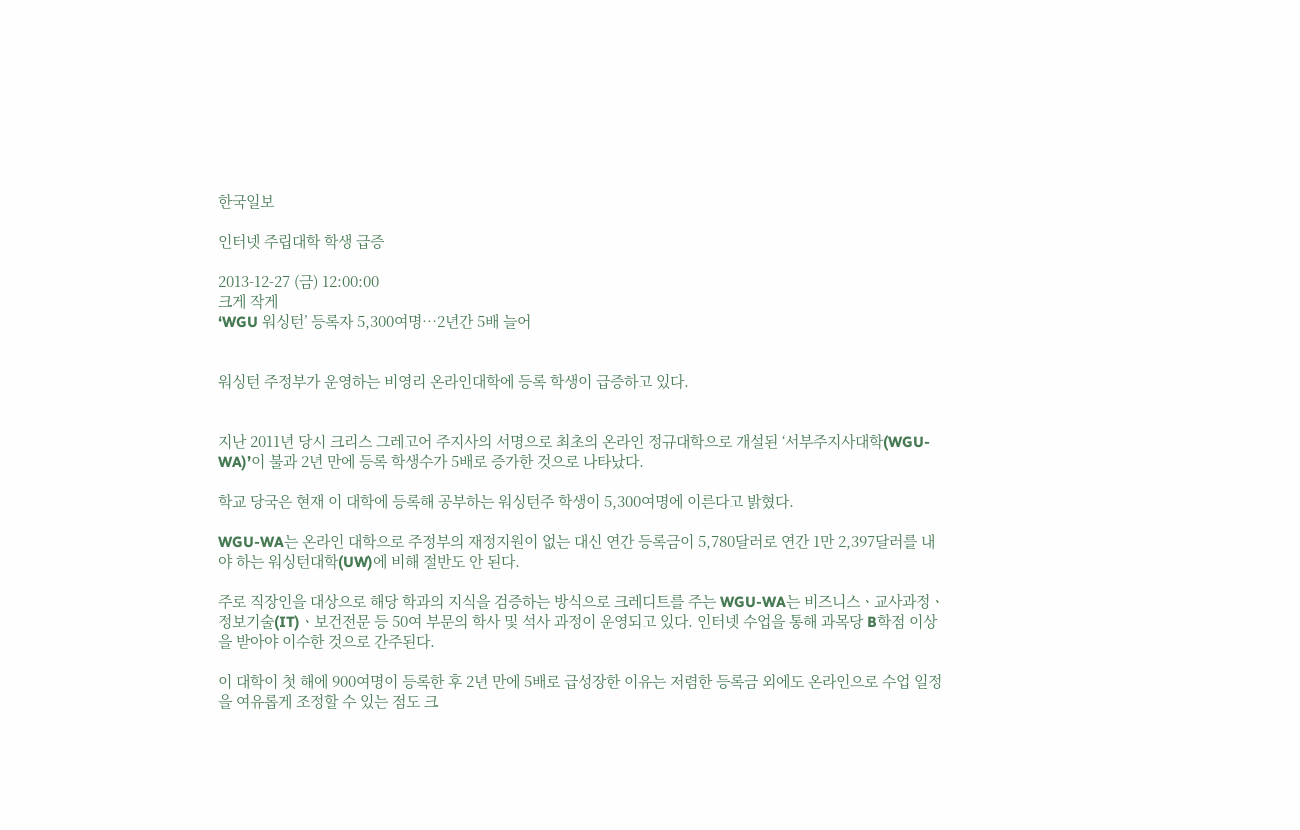한국일보

인터넷 주립대학 학생 급증

2013-12-27 (금) 12:00:00
크게 작게
‘WGU 워싱턴’ 등록자 5,300여명…2년간 5배 늘어


워싱턴 주정부가 운영하는 비영리 온라인대학에 등록 학생이 급증하고 있다.


지난 2011년 당시 크리스 그레고어 주지사의 서명으로 최초의 온라인 정규대학으로 개설된 ‘서부주지사대학(WGU-WA)’이 불과 2년 만에 등록 학생수가 5배로 증가한 것으로 나타났다.

학교 당국은 현재 이 대학에 등록해 공부하는 워싱턴주 학생이 5,300여명에 이른다고 밝혔다.

WGU-WA는 온라인 대학으로 주정부의 재정지원이 없는 대신 연간 등록금이 5,780달러로 연간 1만 2,397달러를 내야 하는 워싱턴대학(UW)에 비해 절반도 안 된다.

주로 직장인을 대상으로 해당 학과의 지식을 검증하는 방식으로 크레디트를 주는 WGU-WA는 비즈니스ㆍ교사과정ㆍ정보기술(IT)ㆍ보건전문 등 50여 부문의 학사 및 석사 과정이 운영되고 있다. 인터넷 수업을 통해 과목당 B학점 이상을 받아야 이수한 것으로 간주된다.

이 대학이 첫 해에 900여명이 등록한 후 2년 만에 5배로 급성장한 이유는 저렴한 등록금 외에도 온라인으로 수업 일정을 여유롭게 조정할 수 있는 점도 크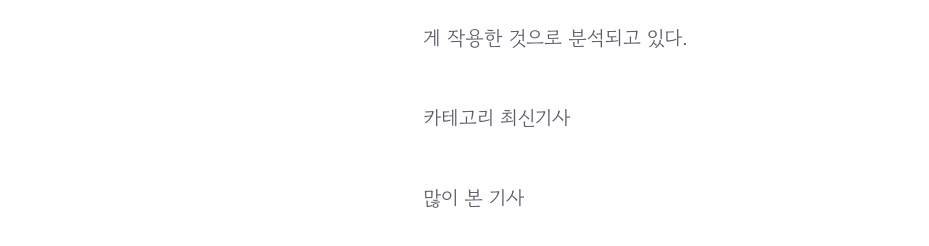게 작용한 것으로 분석되고 있다.

카테고리 최신기사

많이 본 기사